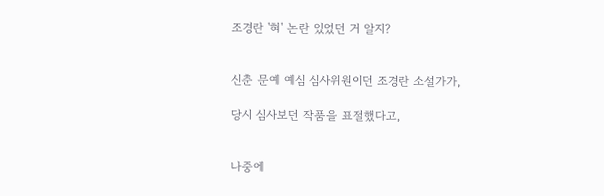조경란 '혀' 논란 있었던 거 알지?


신춘 문예 예심 심사위원이던 조경란 소설가가,

당시 심사보던 작품을 표절했다고,


나중에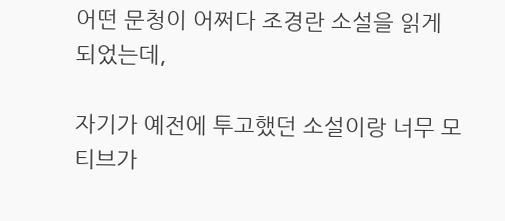어떤 문청이 어쩌다 조경란 소설을 읽게 되었는데,

자기가 예전에 투고했던 소설이랑 너무 모티브가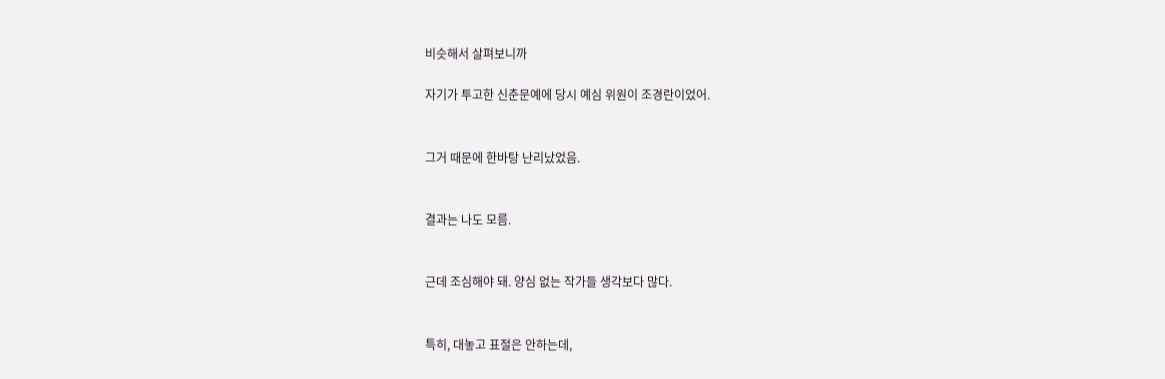비슷해서 살펴보니까

자기가 투고한 신춘문예에 당시 예심 위원이 조경란이었어.


그거 때문에 한바탕 난리났었음.


결과는 나도 모름.


근데 조심해야 돼. 양심 없는 작가들 생각보다 많다.


특히, 대놓고 표절은 안하는데,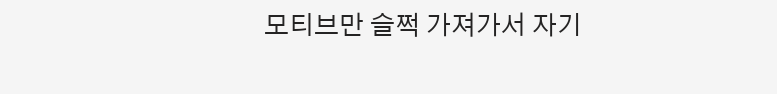모티브만 슬쩍 가져가서 자기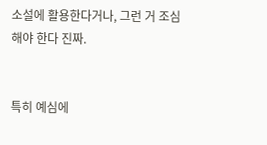소설에 활용한다거나, 그런 거 조심해야 한다 진짜.


특히 예심에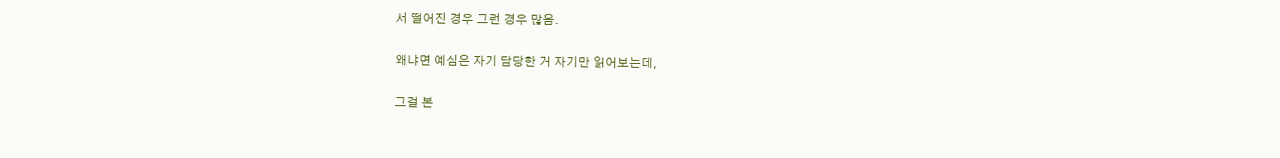서 떨어진 경우 그런 경우 많음.

왜냐면 예심은 자기 담당한 거 자기만 읽어보는데,

그걸 본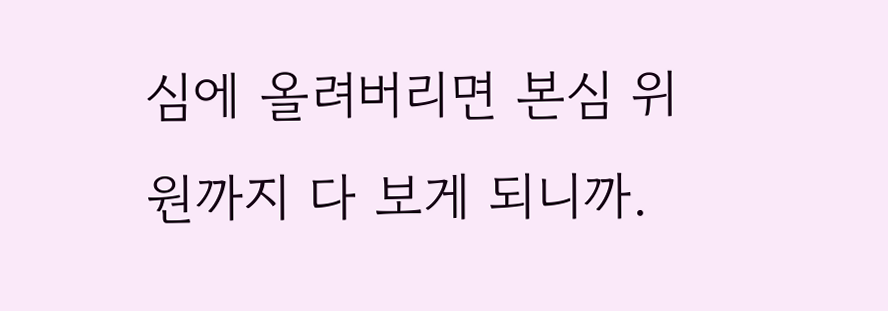심에 올려버리면 본심 위원까지 다 보게 되니까.